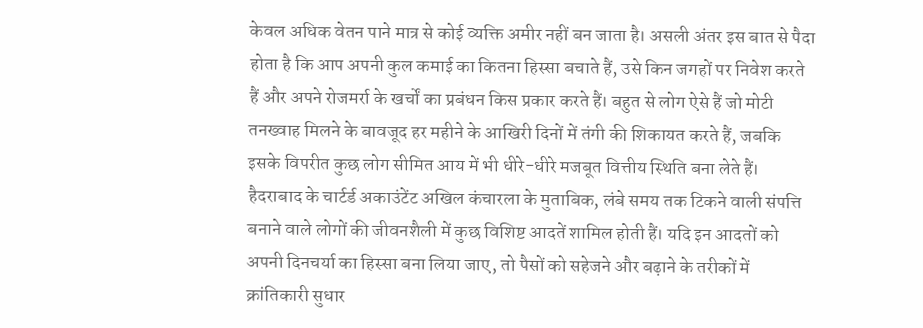केवल अधिक वेतन पाने मात्र से कोई व्यक्ति अमीर नहीं बन जाता है। असली अंतर इस बात से पैदा होता है कि आप अपनी कुल कमाई का कितना हिस्सा बचाते हैं, उसे किन जगहों पर निवेश करते हैं और अपने रोजमर्रा के खर्चों का प्रबंधन किस प्रकार करते हैं। बहुत से लोग ऐसे हैं जो मोटी तनख्वाह मिलने के बावजूद हर महीने के आखिरी दिनों में तंगी की शिकायत करते हैं, जबकि इसके विपरीत कुछ लोग सीमित आय में भी धीरे-धीरे मजबूत वित्तीय स्थिति बना लेते हैं। हैदराबाद के चार्टर्ड अकाउंटेंट अखिल कंचारला के मुताबिक, लंबे समय तक टिकने वाली संपत्ति बनाने वाले लोगों की जीवनशैली में कुछ विशिष्ट आदतें शामिल होती हैं। यदि इन आदतों को अपनी दिनचर्या का हिस्सा बना लिया जाए, तो पैसों को सहेजने और बढ़ाने के तरीकों में क्रांतिकारी सुधार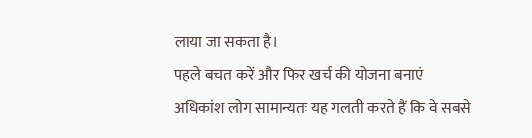लाया जा सकता है।
पहले बचत करें और फिर खर्च की योजना बनाएं
अधिकांश लोग सामान्यतः यह गलती करते हैं कि वे सबसे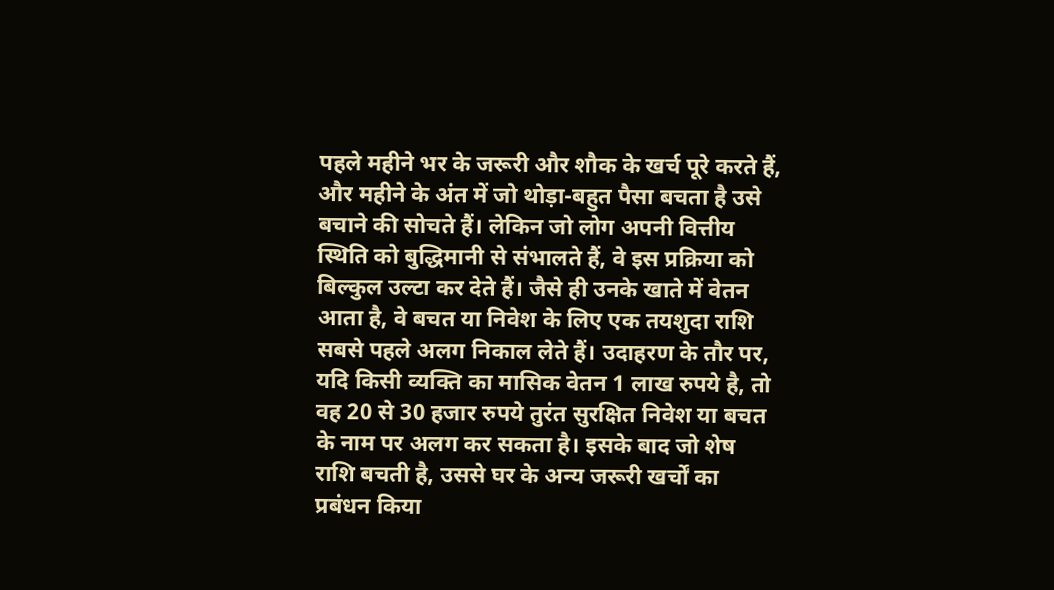पहले महीने भर के जरूरी और शौक के खर्च पूरे करते हैं, और महीने के अंत में जो थोड़ा-बहुत पैसा बचता है उसे बचाने की सोचते हैं। लेकिन जो लोग अपनी वित्तीय स्थिति को बुद्धिमानी से संभालते हैं, वे इस प्रक्रिया को बिल्कुल उल्टा कर देते हैं। जैसे ही उनके खाते में वेतन आता है, वे बचत या निवेश के लिए एक तयशुदा राशि सबसे पहले अलग निकाल लेते हैं। उदाहरण के तौर पर, यदि किसी व्यक्ति का मासिक वेतन 1 लाख रुपये है, तो वह 20 से 30 हजार रुपये तुरंत सुरक्षित निवेश या बचत के नाम पर अलग कर सकता है। इसके बाद जो शेष राशि बचती है, उससे घर के अन्य जरूरी खर्चों का प्रबंधन किया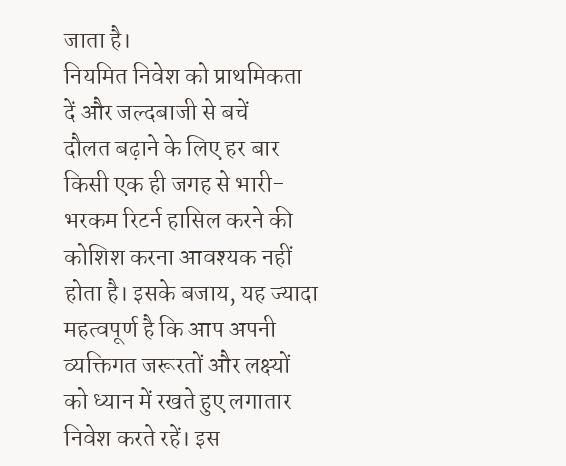जाता है।
नियमित निवेश को प्राथमिकता दें और जल्दबाजी से बचें
दौलत बढ़ाने के लिए हर बार किसी एक ही जगह से भारी-भरकम रिटर्न हासिल करने की कोशिश करना आवश्यक नहीं होता है। इसके बजाय, यह ज्यादा महत्वपूर्ण है कि आप अपनी व्यक्तिगत जरूरतों और लक्ष्यों को ध्यान में रखते हुए लगातार निवेश करते रहें। इस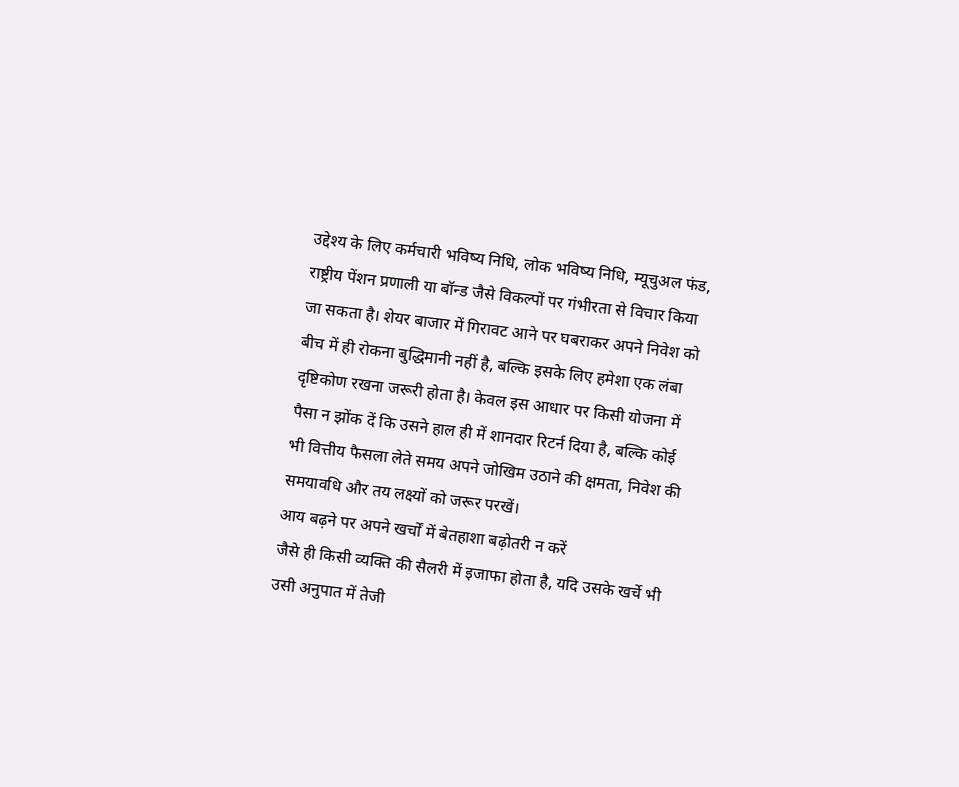उद्देश्य के लिए कर्मचारी भविष्य निधि, लोक भविष्य निधि, म्यूचुअल फंड, राष्ट्रीय पेंशन प्रणाली या बॉन्ड जैसे विकल्पों पर गंभीरता से विचार किया जा सकता है। शेयर बाजार में गिरावट आने पर घबराकर अपने निवेश को बीच में ही रोकना बुद्धिमानी नहीं है, बल्कि इसके लिए हमेशा एक लंबा दृष्टिकोण रखना जरूरी होता है। केवल इस आधार पर किसी योजना में पैसा न झोंक दें कि उसने हाल ही में शानदार रिटर्न दिया है, बल्कि कोई भी वित्तीय फैसला लेते समय अपने जोखिम उठाने की क्षमता, निवेश की समयावधि और तय लक्ष्यों को जरूर परखें।
आय बढ़ने पर अपने खर्चों में बेतहाशा बढ़ोतरी न करें
जैसे ही किसी व्यक्ति की सैलरी में इजाफा होता है, यदि उसके खर्चे भी उसी अनुपात में तेजी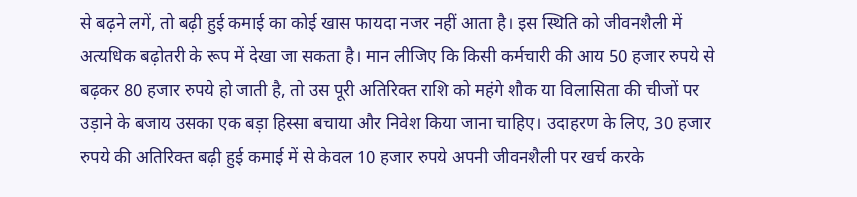से बढ़ने लगें, तो बढ़ी हुई कमाई का कोई खास फायदा नजर नहीं आता है। इस स्थिति को जीवनशैली में अत्यधिक बढ़ोतरी के रूप में देखा जा सकता है। मान लीजिए कि किसी कर्मचारी की आय 50 हजार रुपये से बढ़कर 80 हजार रुपये हो जाती है, तो उस पूरी अतिरिक्त राशि को महंगे शौक या विलासिता की चीजों पर उड़ाने के बजाय उसका एक बड़ा हिस्सा बचाया और निवेश किया जाना चाहिए। उदाहरण के लिए, 30 हजार रुपये की अतिरिक्त बढ़ी हुई कमाई में से केवल 10 हजार रुपये अपनी जीवनशैली पर खर्च करके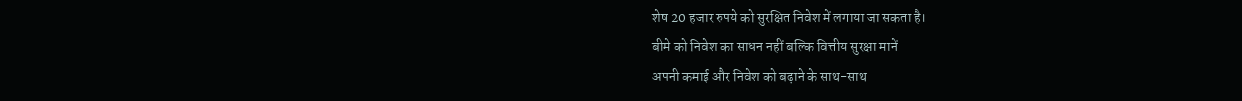शेष 20 हजार रुपये को सुरक्षित निवेश में लगाया जा सकता है।
बीमे को निवेश का साधन नहीं बल्कि वित्तीय सुरक्षा मानें
अपनी कमाई और निवेश को बढ़ाने के साथ-साथ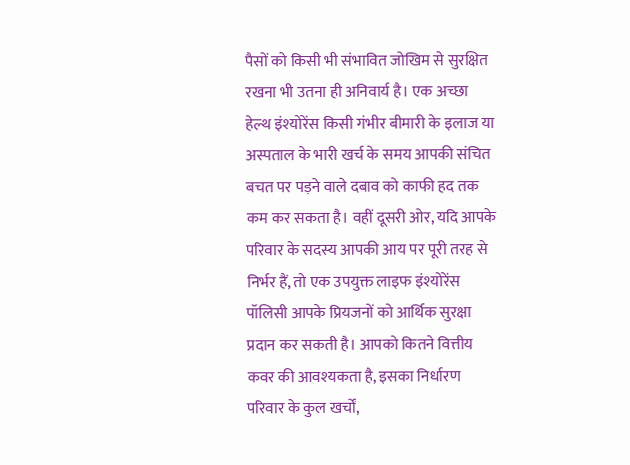पैसों को किसी भी संभावित जोखिम से सुरक्षित रखना भी उतना ही अनिवार्य है। एक अच्छा हेल्थ इंश्योरेंस किसी गंभीर बीमारी के इलाज या अस्पताल के भारी खर्च के समय आपकी संचित बचत पर पड़ने वाले दबाव को काफी हद तक कम कर सकता है। वहीं दूसरी ओर, यदि आपके परिवार के सदस्य आपकी आय पर पूरी तरह से निर्भर हैं, तो एक उपयुक्त लाइफ इंश्योरेंस पॉलिसी आपके प्रियजनों को आर्थिक सुरक्षा प्रदान कर सकती है। आपको कितने वित्तीय कवर की आवश्यकता है, इसका निर्धारण परिवार के कुल खर्चों,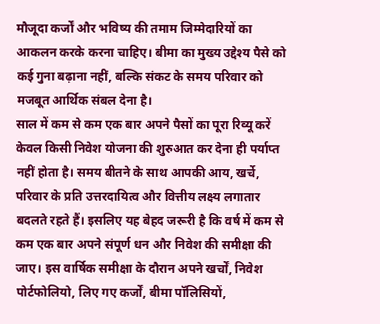मौजूदा कर्जों और भविष्य की तमाम जिम्मेदारियों का आकलन करके करना चाहिए। बीमा का मुख्य उद्देश्य पैसे को कई गुना बढ़ाना नहीं, बल्कि संकट के समय परिवार को मजबूत आर्थिक संबल देना है।
साल में कम से कम एक बार अपने पैसों का पूरा रिव्यू करें
केवल किसी निवेश योजना की शुरुआत कर देना ही पर्याप्त नहीं होता है। समय बीतने के साथ आपकी आय, खर्चे, परिवार के प्रति उत्तरदायित्व और वित्तीय लक्ष्य लगातार बदलते रहते हैं। इसलिए यह बेहद जरूरी है कि वर्ष में कम से कम एक बार अपने संपूर्ण धन और निवेश की समीक्षा की जाए। इस वार्षिक समीक्षा के दौरान अपने खर्चों, निवेश पोर्टफोलियो, लिए गए कर्जों, बीमा पॉलिसियों,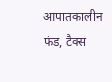आपातकालीन फंड, टैक्स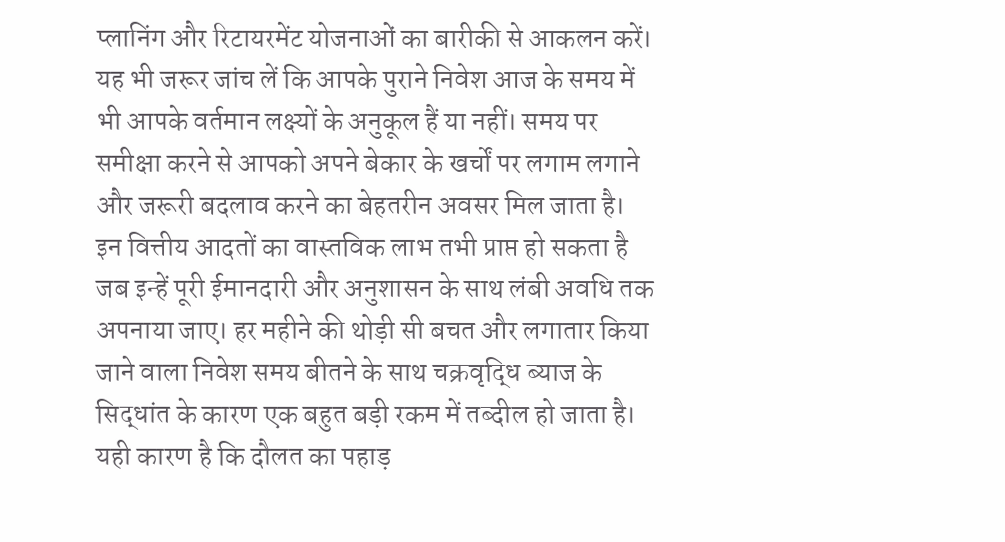प्लानिंग और रिटायरमेंट योजनाओं का बारीकी से आकलन करें। यह भी जरूर जांच लें कि आपके पुराने निवेश आज के समय में भी आपके वर्तमान लक्ष्यों के अनुकूल हैं या नहीं। समय पर समीक्षा करने से आपको अपने बेकार के खर्चों पर लगाम लगाने और जरूरी बदलाव करने का बेहतरीन अवसर मिल जाता है।
इन वित्तीय आदतों का वास्तविक लाभ तभी प्राप्त हो सकता है जब इन्हें पूरी ईमानदारी और अनुशासन के साथ लंबी अवधि तक अपनाया जाए। हर महीने की थोड़ी सी बचत और लगातार किया जाने वाला निवेश समय बीतने के साथ चक्रवृद्धि ब्याज के सिद्धांत के कारण एक बहुत बड़ी रकम में तब्दील हो जाता है। यही कारण है कि दौलत का पहाड़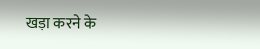खड़ा करने के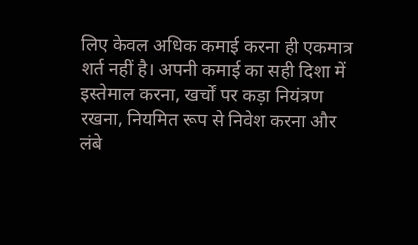लिए केवल अधिक कमाई करना ही एकमात्र शर्त नहीं है। अपनी कमाई का सही दिशा में इस्तेमाल करना, खर्चों पर कड़ा नियंत्रण रखना, नियमित रूप से निवेश करना और लंबे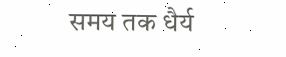समय तक धैर्य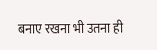बनाए रखना भी उतना ही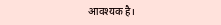आवश्यक है।